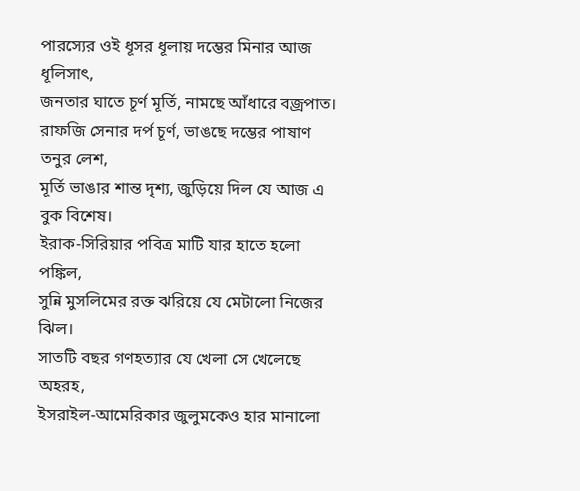পারস্যের ওই ধূসর ধূলায় দম্ভের মিনার আজ ধূলিসাৎ,
জনতার ঘাতে চূর্ণ মূর্তি, নামছে আঁধারে বজ্রপাত।
রাফজি সেনার দর্প চূর্ণ, ভাঙছে দম্ভের পাষাণ তনুর লেশ,
মূর্তি ভাঙার শান্ত দৃশ্য, জুড়িয়ে দিল যে আজ এ বুক বিশেষ।
ইরাক-সিরিয়ার পবিত্র মাটি যার হাতে হলো পঙ্কিল,
সুন্নি মুসলিমের রক্ত ঝরিয়ে যে মেটালো নিজের ঝিল।
সাতটি বছর গণহত্যার যে খেলা সে খেলেছে অহরহ,
ইসরাইল-আমেরিকার জুলুমকেও হার মানালো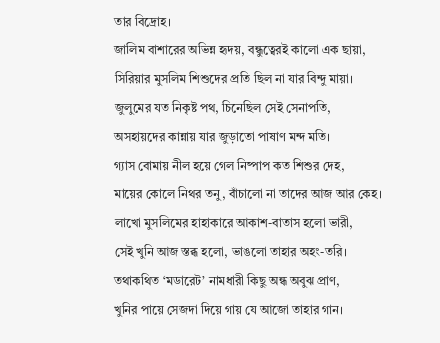তার বিদ্রোহ।
জালিম বাশারের অভিন্ন হৃদয়, বন্ধুত্বেরই কালো এক ছায়া,
সিরিয়ার মুসলিম শিশুদের প্রতি ছিল না যার বিন্দু মায়া।
জুলুমের যত নিকৃষ্ট পথ, চিনেছিল সেই সেনাপতি,
অসহায়দের কান্নায় যার জুড়াতো পাষাণ মন্দ মতি।
গ্যাস বোমায় নীল হয়ে গেল নিষ্পাপ কত শিশুর দেহ,
মায়ের কোলে নিথর তনু, বাঁচালো না তাদের আজ আর কেহ।
লাখো মুসলিমের হাহাকারে আকাশ-বাতাস হলো ভারী,
সেই খুনি আজ স্তব্ধ হলো, ভাঙলো তাহার অহং-তরি।
তথাকথিত ‘মডারেট’ নামধারী কিছু অন্ধ অবুঝ প্রাণ,
খুনির পায়ে সেজদা দিয়ে গায় যে আজো তাহার গান।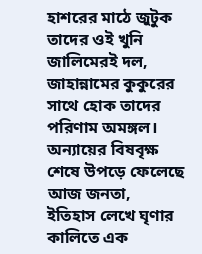হাশরের মাঠে জুটুক তাদের ওই খুনি জালিমেরই দল,
জাহান্নামের কুকুরের সাথে হোক তাদের পরিণাম অমঙ্গল।
অন্যায়ের বিষবৃক্ষ শেষে উপড়ে ফেলেছে আজ জনতা,
ইতিহাস লেখে ঘৃণার কালিতে এক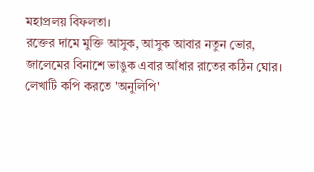মহাপ্রলয় বিফলতা।
রক্তের দামে মুক্তি আসুক, আসুক আবার নতুন ভোর,
জালেমের বিনাশে ভাঙুক এবার আঁধার রাতের কঠিন ঘোর।
লেখাটি কপি করতে 'অনুলিপি'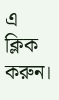এ ক্লিক করুন।